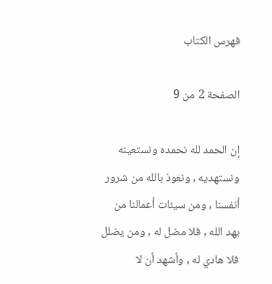فهرس الكتاب

الصفحة 2 من 9

إن الحمد لله نحمده ونستعينه ونستهديه , ونعوذ بالله من شرور أنفسنا , ومن سيئات أعمالنا من يهد الله , فلا مضل له , ومن يضلل فلا هادي له , وأشهد أن لا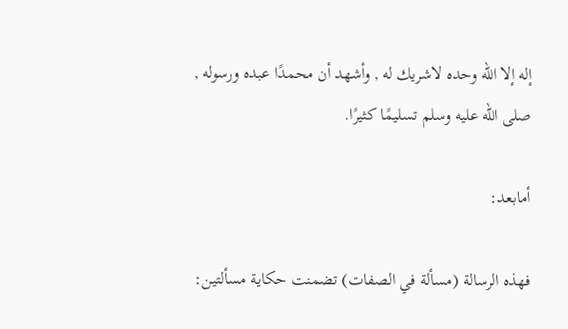إله إلا الله وحده لاشريك له , وأشهد أن محمدًا عبده ورسوله , صلى الله عليه وسلم تسليمًا كثيرًا.

أمابعد:

فهذه الرسالة (مسألة في الصفات) تضمنت حكاية مسألتين: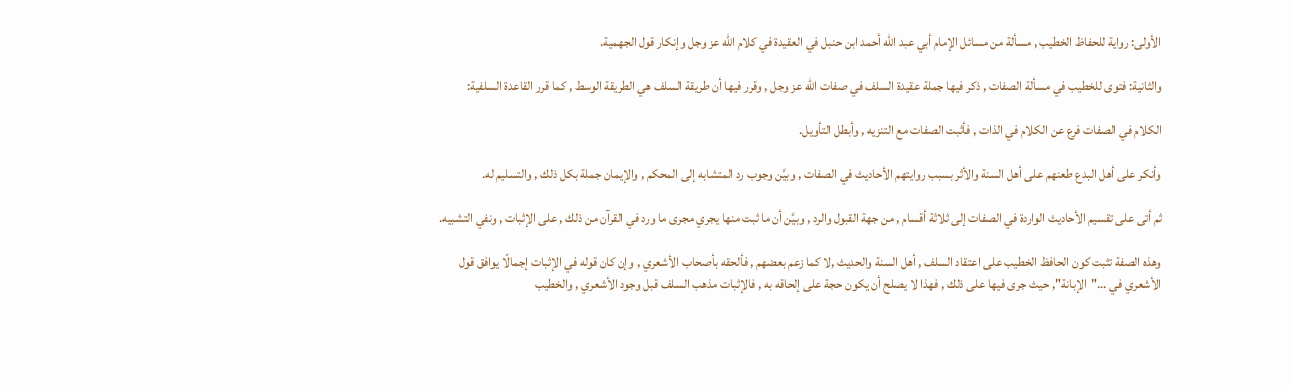الأولى: رواية للحفاظ الخطيب , مسألة من مسائل الإمام أبي عبد الله أحمد ابن حنبل في العقيدة في كلام الله عز وجل وإنكار قول الجهمية.

والثانية: فتوى للخطيب في مسألة الصفات , ذكر فيها جملة عقيدة السلف في صفات الله عز وجل , وقرر فيها أن طريقة السلف هي الطريقة الوسط , كما قرر القاعدة السلفية:

الكلام في الصفات فرع عن الكلام في الذات , فأثبت الصفات مع التنزيه , وأبطل التأويل.

وأنكر على أهل البدع طعنهم على أهل السنة والأثر بسبب روايتهم الأحاديث في الصفات , وبيَّن وجوب رد المتشابه إلى المحكم , والإيمان جملة بكل ذلك , والتسليم له.

ثم أتى على تقسيم الأحاديث الواردة في الصفات إلى ثلاثة أقسام , من جهة القبول والرد , وبيَّن أن ما ثبت منها يجري مجرى ما ورد في القرآن من ذلك , على الإثبات , ونفي التشبيه.

وهذه الصفة تثبت كون الحافظ الخطيب على اعتقاد السلف , أهل السنة والحديث ,لا كما زعم بعضهم , فألحقه بأصحاب الأشعري , وإن كان قوله في الإثبات إجمالًا يوافق قول الأشعري في ..."الإبانة", حيث جرى فيها على ذلك , فهذا لا يصلح أن يكون حجة على إلحاقه به , فالإثبات مذهب السلف قبل وجود الأشعري , والخطيب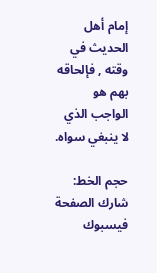إمام أهل الحديث في وقته , فإلحاقه بهم هو الواجب الذي لا ينبغي سواه.

حجم الخط:
شارك الصفحة
فيسبوك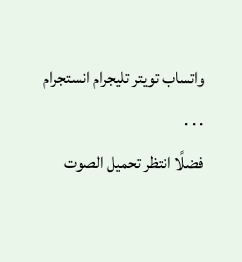واتساب تويتر تليجرام انستجرام
. . .
فضلًا انتظر تحميل الصوت